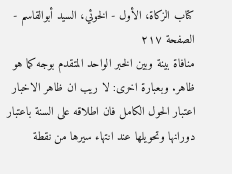كتاب الزكاة، الأول - الخوئي، السيد أبوالقاسم - الصفحة ٢١٧
منافاة بينة وبين الخبر الواحد المتقدم بوجه كما هو ظاهر. وبعبارة اخرى: لا ريب ان ظاهر الاخبار اعتبار الحول الكامل فان اطلاقه على السنة باعتبار دورانها وتحويلها عند انتهاء سيرها من نقطة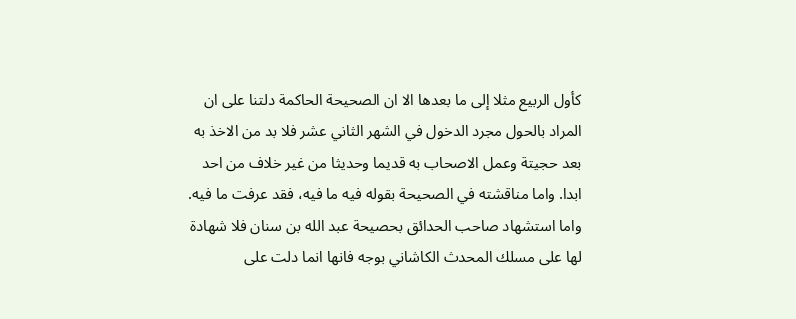كأول الربيع مثلا إلى ما بعدها الا ان الصحيحة الحاكمة دلتنا على ان المراد بالحول مجرد الدخول في الشهر الثاني عشر فلا بد من الاخذ به بعد حجيتة وعمل الاصحاب به قديما وحديثا من غير خلاف من احد ابدا. واما مناقشته في الصحيحة بقوله فيه ما فيه، فقد عرفت ما فيه. واما استشهاد صاحب الحدائق بحصيحة عبد الله بن سنان فلا شهادة لها على مسلك المحدث الكاشاني بوجه فانها انما دلت على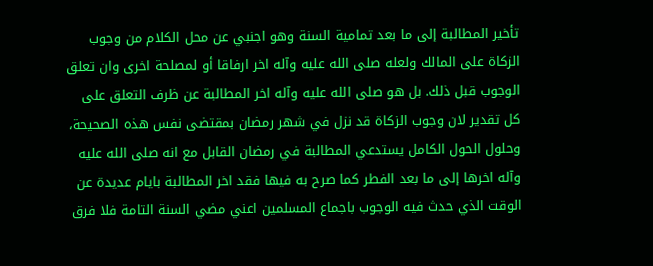تأخير المطالبة إلى ما بعد تمامية السنة وهو اجنبي عن محل الكلام من وجوب الزكاة على المالك ولعله صلى الله عليه وآله اخر ارفاقا أو لمصلحة اخرى وان تعلق الوجوب قبل ذلك. بل هو صلى الله عليه وآله اخر المطالبة عن ظرف التعلق على كل تقدير لان وجوب الزكاة قد نزل في شهر رمضان بمقتضى نفس هذه الصحيحة، وحلول الحول الكامل يستدعي المطالبة في رمضان القابل مع انه صلى الله عليه وآله اخرها إلى ما بعد الفطر كما صرح به فيها فقد اخر المطالبة بايام عديدة عن الوقت الذي حدث فيه الوجوب باجماع المسلمين اعني مضي السنة التامة فلا فرق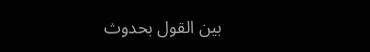بين القول بحدوث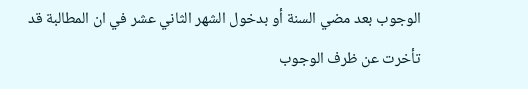الوجوب بعد مضي السنة أو بدخول الشهر الثاني عشر في ان المطالبة قد تأخرت عن ظرف الوجوب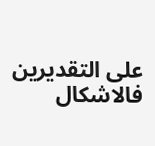على التقديرين فالاشكال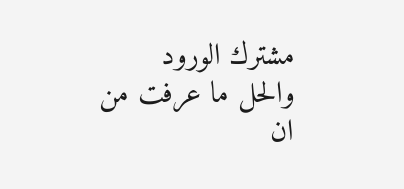مشترك الورود والحل ما عرفت من ان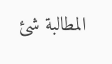المطالبة شئ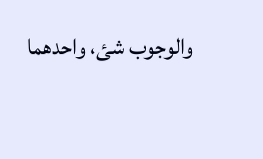والوجوب شئ، واحدهما